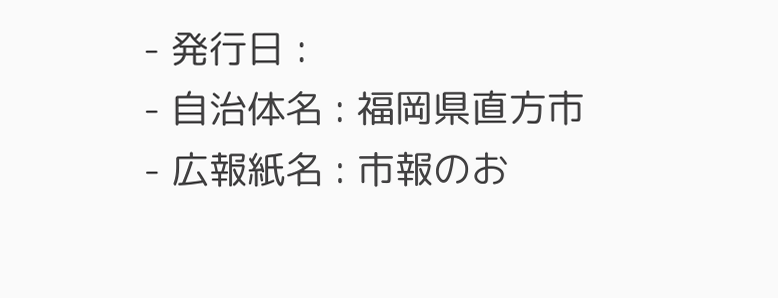- 発行日 :
- 自治体名 : 福岡県直方市
- 広報紙名 : 市報のお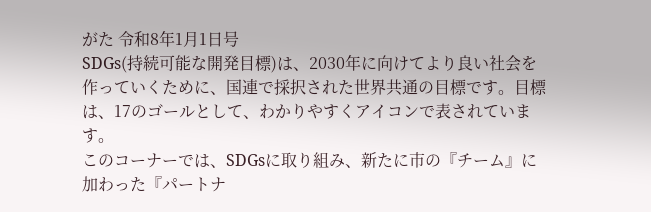がた 令和8年1月1日号
SDGs(持続可能な開発目標)は、2030年に向けてより良い社会を作っていくために、国連で採択された世界共通の目標です。目標は、17のゴールとして、わかりやすくアイコンで表されています。
このコーナーでは、SDGsに取り組み、新たに市の『チーム』に加わった『パートナ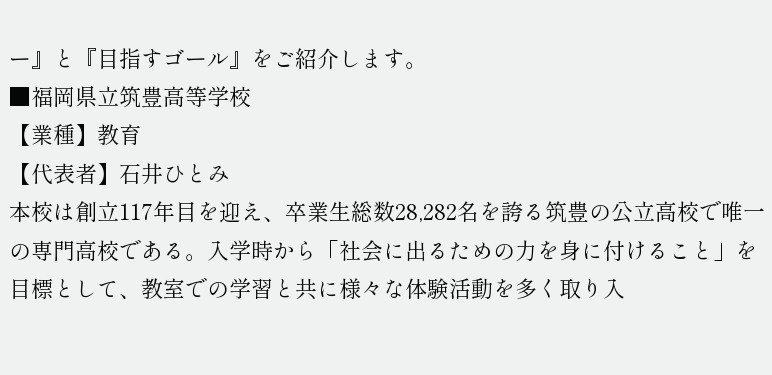ー』と『目指すゴール』をご紹介します。
■福岡県立筑豊高等学校
【業種】教育
【代表者】石井ひとみ
本校は創立117年目を迎え、卒業生総数28,282名を誇る筑豊の公立高校で唯一の専門高校である。入学時から「社会に出るための力を身に付けること」を目標として、教室での学習と共に様々な体験活動を多く取り入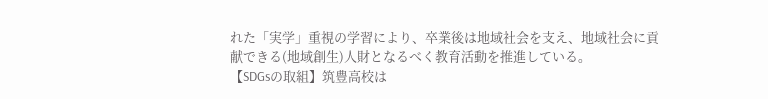れた「実学」重視の学習により、卒業後は地域社会を支え、地域社会に貢献できる(地域創生)人財となるべく教育活動を推進している。
【SDGsの取組】筑豊高校は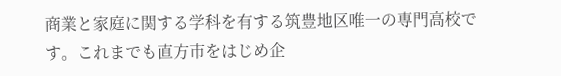商業と家庭に関する学科を有する筑豊地区唯一の専門高校です。これまでも直方市をはじめ企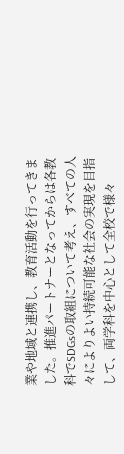業や地域と連携し、教育活動を行ってきました。推進パートナーとなってからは各教科でSDGsの取組について考え、すべての人々によりよい持続可能な社会の実現を目指して、両学科を中心として全校で様々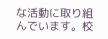な活動に取り組んでいます。校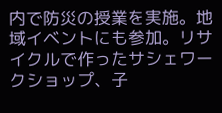内で防災の授業を実施。地域イベントにも参加。リサイクルで作ったサシェワークショップ、子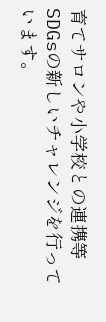育てサロンや小学校との連携等SDGsの新しいチャレンジを行っています。